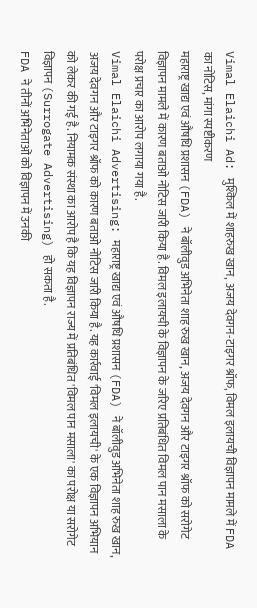Vimal Elaichi Ad: मुश्किल में शाहरुख खान, अजय देवगन-टाइगर श्रॉफ, विमल इलायची विज्ञापन मामले में FDA का नोटिस, मांगा स्पष्टीकरण
महाराष्ट्र खाद्य एवं औषधि प्रशासन (FDA) ने बॉलीवुड अभिनेता शाह रुख खान, अजय देवगन और टाइगर श्रॉफ को सरोगेट विज्ञापन मामले में कारण बताओ नोटिस जारी किया है. विमल इलायची के विज्ञापन के जरिए प्रतिबंधित विमल पान मसाला के परोक्ष प्रचार का आरोप लगाया गया है.
Vimal Elaichi Advertising: महाराष्ट्र खाद्य एवं औषधि प्रशासन (FDA) ने बॉलीवुड अभिनेता शाह रुख खान, अजय देवगन और टाइगर श्रॉफ को कारण बताओ नोटिस जारी किया है. यह कार्रवाई 'विमल इलायची' के एक विज्ञापन अभियान को लेकर की गई है. नियामक संस्था का आरोप है कि यह विज्ञापन राज्य में प्रतिबंधित 'विमल पान मसाला' का परोक्ष या सरोगेट विज्ञापन (Surrogate Advertising) हो सकता है.
FDA ने तीनों अभिनेताओं को विज्ञापन में उनकी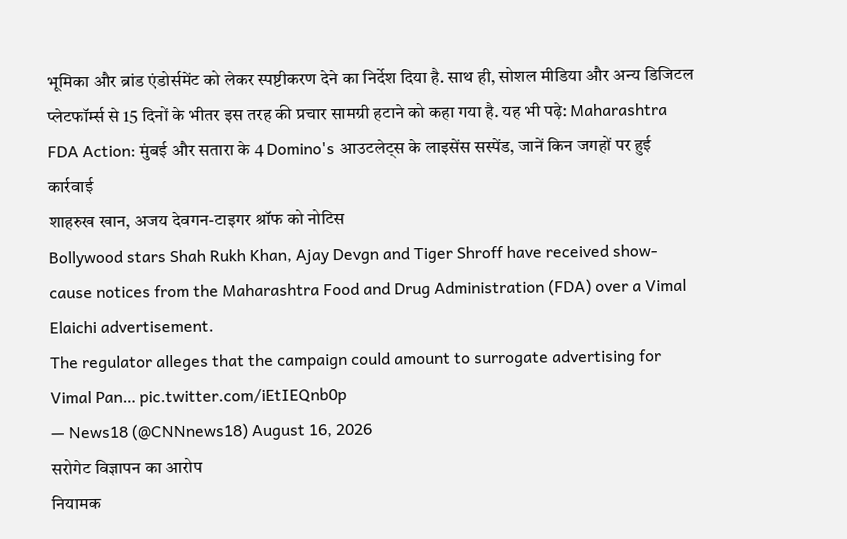भूमिका और ब्रांड एंडोर्समेंट को लेकर स्पष्टीकरण देने का निर्देश दिया है. साथ ही, सोशल मीडिया और अन्य डिजिटल प्लेटफॉर्म्स से 15 दिनों के भीतर इस तरह की प्रचार सामग्री हटाने को कहा गया है. यह भी पढ़े: Maharashtra FDA Action: मुंबई और सतारा के 4 Domino's आउटलेट्स के लाइसेंस सस्पेंड, जानें किन जगहों पर हुई कार्रवाई
शाहरुख खान, अजय देवगन-टाइगर श्रॉफ को नोटिस
Bollywood stars Shah Rukh Khan, Ajay Devgn and Tiger Shroff have received show-cause notices from the Maharashtra Food and Drug Administration (FDA) over a Vimal Elaichi advertisement.
The regulator alleges that the campaign could amount to surrogate advertising for Vimal Pan… pic.twitter.com/iEtIEQnb0p
— News18 (@CNNnews18) August 16, 2026
सरोगेट विज्ञापन का आरोप
नियामक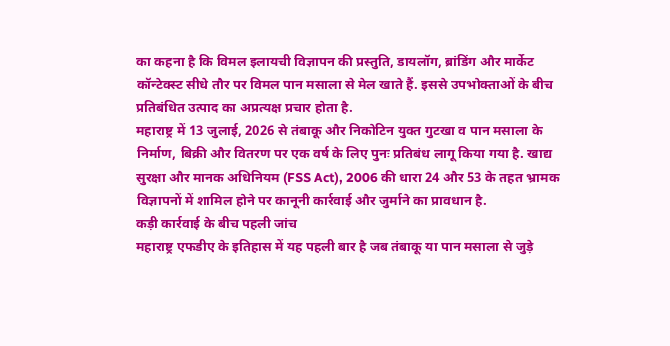का कहना है कि विमल इलायची विज्ञापन की प्रस्तुति, डायलॉग, ब्रांडिंग और मार्केट कॉन्टेक्स्ट सीधे तौर पर विमल पान मसाला से मेल खाते हैं. इससे उपभोक्ताओं के बीच प्रतिबंधित उत्पाद का अप्रत्यक्ष प्रचार होता है.
महाराष्ट्र में 13 जुलाई, 2026 से तंबाकू और निकोटिन युक्त गुटखा व पान मसाला के निर्माण, बिक्री और वितरण पर एक वर्ष के लिए पुनः प्रतिबंध लागू किया गया है. खाद्य सुरक्षा और मानक अधिनियम (FSS Act), 2006 की धारा 24 और 53 के तहत भ्रामक विज्ञापनों में शामिल होने पर कानूनी कार्रवाई और जुर्माने का प्रावधान है.
कड़ी कार्रवाई के बीच पहली जांच
महाराष्ट्र एफडीए के इतिहास में यह पहली बार है जब तंबाकू या पान मसाला से जुड़े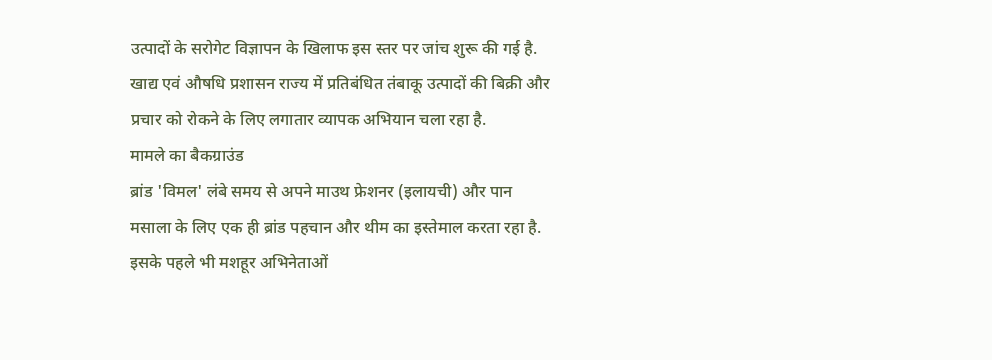उत्पादों के सरोगेट विज्ञापन के खिलाफ इस स्तर पर जांच शुरू की गई है. खाद्य एवं औषधि प्रशासन राज्य में प्रतिबंधित तंबाकू उत्पादों की बिक्री और प्रचार को रोकने के लिए लगातार व्यापक अभियान चला रहा है.
मामले का बैकग्राउंड
ब्रांड 'विमल' लंबे समय से अपने माउथ फ्रेशनर (इलायची) और पान मसाला के लिए एक ही ब्रांड पहचान और थीम का इस्तेमाल करता रहा है. इसके पहले भी मशहूर अभिनेताओं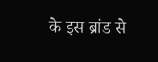के इस ब्रांड से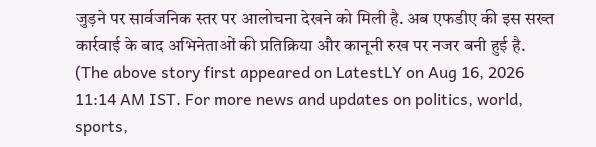जुड़ने पर सार्वजनिक स्तर पर आलोचना देखने को मिली है. अब एफडीए की इस सख्त कार्रवाई के बाद अभिनेताओं की प्रतिक्रिया और कानूनी रुख पर नजर बनी हुई है.
(The above story first appeared on LatestLY on Aug 16, 2026 11:14 AM IST. For more news and updates on politics, world, sports,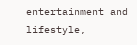entertainment and lifestyle,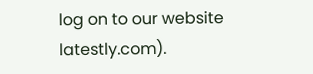log on to our website latestly.com).